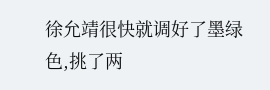徐允靖很快就调好了墨绿色,挑了两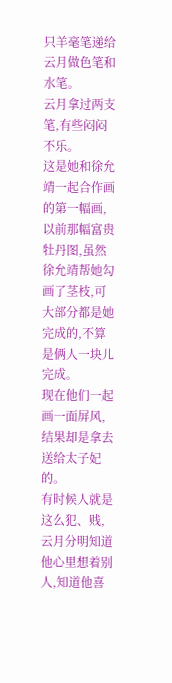只羊毫笔递给云月做色笔和水笔。
云月拿过两支笔,有些闷闷不乐。
这是她和徐允靖一起合作画的第一幅画,以前那幅富贵牡丹图,虽然徐允靖帮她勾画了茎枝,可大部分都是她完成的,不算是俩人一块儿完成。
现在他们一起画一面屏风,结果却是拿去送给太子妃的。
有时候人就是这么犯、贱,云月分明知道他心里想着别人,知道他喜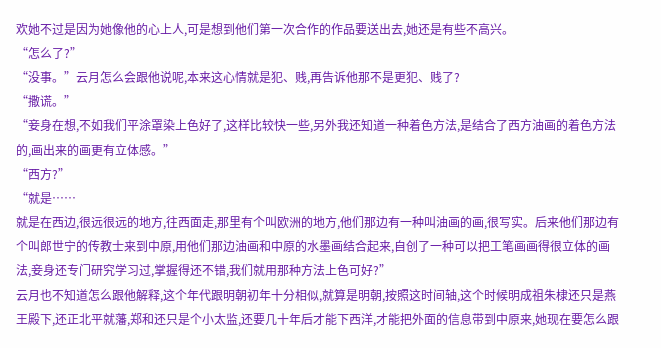欢她不过是因为她像他的心上人,可是想到他们第一次合作的作品要送出去,她还是有些不高兴。
“怎么了?”
“没事。”云月怎么会跟他说呢,本来这心情就是犯、贱,再告诉他那不是更犯、贱了?
“撒谎。”
“妾身在想,不如我们平涂罩染上色好了,这样比较快一些,另外我还知道一种着色方法,是结合了西方油画的着色方法的,画出来的画更有立体感。”
“西方?”
“就是……
就是在西边,很远很远的地方,往西面走,那里有个叫欧洲的地方,他们那边有一种叫油画的画,很写实。后来他们那边有个叫郎世宁的传教士来到中原,用他们那边油画和中原的水墨画结合起来,自创了一种可以把工笔画画得很立体的画法,妾身还专门研究学习过,掌握得还不错,我们就用那种方法上色可好?”
云月也不知道怎么跟他解释,这个年代跟明朝初年十分相似,就算是明朝,按照这时间轴,这个时候明成祖朱棣还只是燕王殿下,还正北平就藩,郑和还只是个小太监,还要几十年后才能下西洋,才能把外面的信息带到中原来,她现在要怎么跟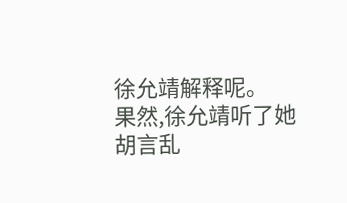徐允靖解释呢。
果然,徐允靖听了她胡言乱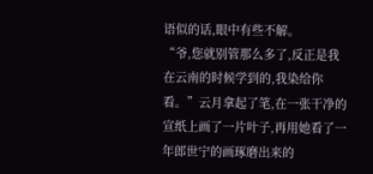语似的话,眼中有些不解。
“爷,您就别管那么多了,反正是我在云南的时候学到的,我染给你看。”云月拿起了笔,在一张干净的宣纸上画了一片叶子,再用她看了一年郎世宁的画琢磨出来的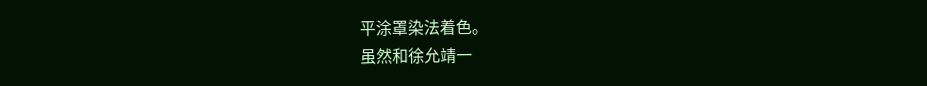平涂罩染法着色。
虽然和徐允靖一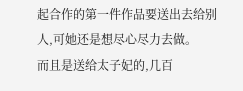起合作的第一件作品要送出去给别人,可她还是想尽心尽力去做。
而且是送给太子妃的,几百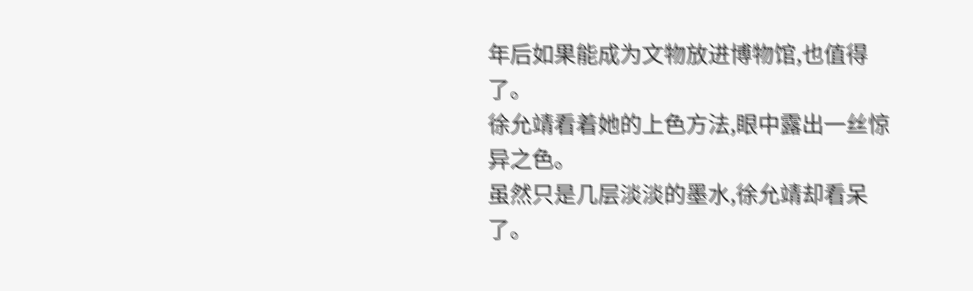年后如果能成为文物放进博物馆,也值得了。
徐允靖看着她的上色方法,眼中露出一丝惊异之色。
虽然只是几层淡淡的墨水,徐允靖却看呆了。